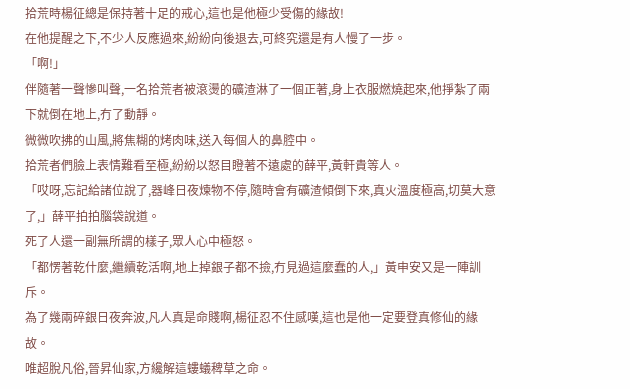拾荒時楊征總是保持著十足的戒心,這也是他極少受傷的緣故!
在他提醒之下,不少人反應過來,紛紛向後退去,可終究還是有人慢了一步。
「啊!」
伴隨著一聲慘叫聲,一名拾荒者被滾燙的礦渣淋了一個正著,身上衣服燃燒起來,他掙紮了兩下就倒在地上,冇了動靜。
微微吹拂的山風,將焦糊的烤肉味,送入每個人的鼻腔中。
拾荒者們臉上表情難看至極,紛紛以怒目瞪著不遠處的薛平,黃軒貴等人。
「哎呀,忘記給諸位說了,器峰日夜煉物不停,隨時會有礦渣傾倒下來,真火溫度極高,切莫大意了,」薛平拍拍腦袋說道。
死了人還一副無所謂的樣子,眾人心中極怒。
「都愣著乾什麼,繼續乾活啊,地上掉銀子都不撿,冇見過這麼蠢的人,」黃申安又是一陣訓斥。
為了幾兩碎銀日夜奔波,凡人真是命賤啊,楊征忍不住感嘆,這也是他一定要登真修仙的緣故。
唯超脫凡俗,晉昇仙家,方纔解這螻蟻稗草之命。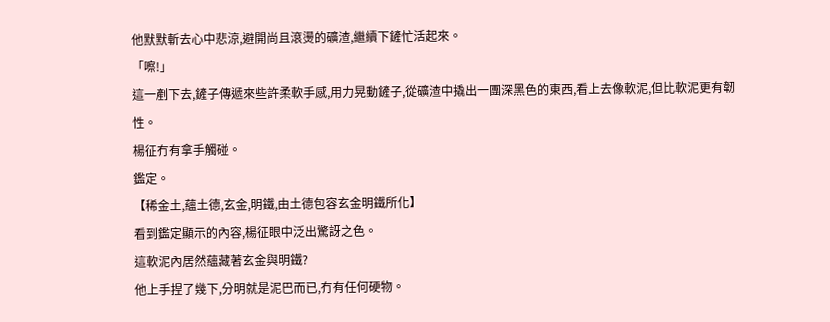他默默斬去心中悲涼,避開尚且滾燙的礦渣,繼續下鏟忙活起來。
「嚓!」
這一剷下去,鏟子傳遞來些許柔軟手感,用力晃動鏟子,從礦渣中撬出一團深黑色的東西,看上去像軟泥,但比軟泥更有韌性。
楊征冇有拿手觸碰。
鑑定。
【稀金土,蘊土德,玄金,明鐵,由土德包容玄金明鐵所化】
看到鑑定顯示的內容,楊征眼中泛出驚訝之色。
這軟泥內居然蘊藏著玄金與明鐵?
他上手捏了幾下,分明就是泥巴而已,冇有任何硬物。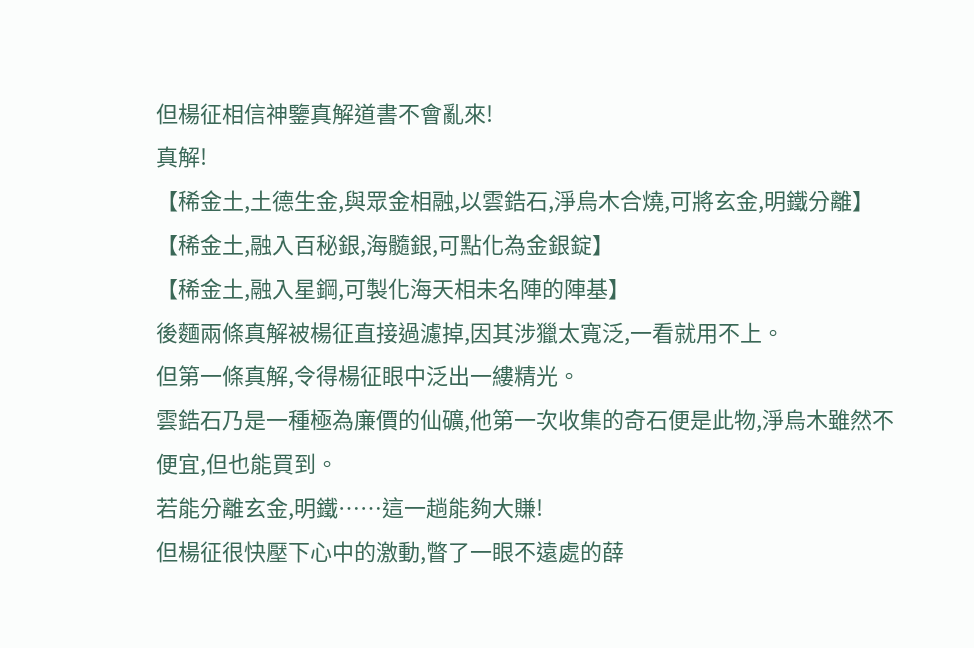但楊征相信神鑒真解道書不會亂來!
真解!
【稀金土,土德生金,與眾金相融,以雲鋯石,淨烏木合燒,可將玄金,明鐵分離】
【稀金土,融入百秘銀,海髓銀,可點化為金銀錠】
【稀金土,融入星鋼,可製化海天相未名陣的陣基】
後麵兩條真解被楊征直接過濾掉,因其涉獵太寬泛,一看就用不上。
但第一條真解,令得楊征眼中泛出一縷精光。
雲鋯石乃是一種極為廉價的仙礦,他第一次收集的奇石便是此物,淨烏木雖然不便宜,但也能買到。
若能分離玄金,明鐵……這一趟能夠大賺!
但楊征很快壓下心中的激動,瞥了一眼不遠處的薛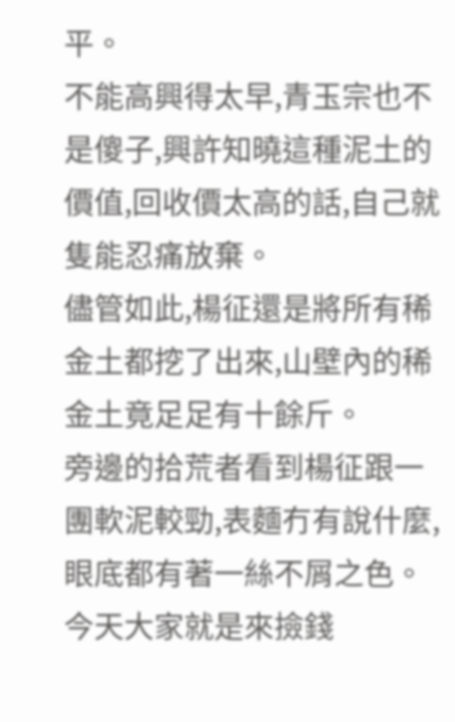平。
不能高興得太早,青玉宗也不是傻子,興許知曉這種泥土的價值,回收價太高的話,自己就隻能忍痛放棄。
儘管如此,楊征還是將所有稀金土都挖了出來,山壁內的稀金土竟足足有十餘斤。
旁邊的拾荒者看到楊征跟一團軟泥較勁,表麵冇有說什麼,眼底都有著一絲不屑之色。
今天大家就是來撿錢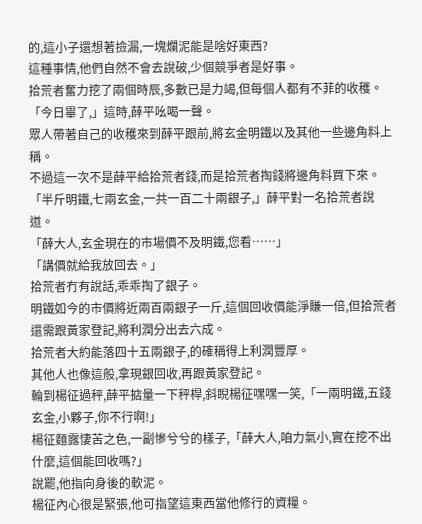的,這小子還想著撿漏,一塊爛泥能是啥好東西?
這種事情,他們自然不會去說破,少個競爭者是好事。
拾荒者奮力挖了兩個時辰,多數已是力竭,但每個人都有不菲的收穫。
「今日畢了,」這時,薛平吆喝一聲。
眾人帶著自己的收穫來到薛平跟前,將玄金明鐵以及其他一些邊角料上稱。
不過這一次不是薛平給拾荒者錢,而是拾荒者掏錢將邊角料買下來。
「半斤明鐵,七兩玄金,一共一百二十兩銀子,」薛平對一名拾荒者說道。
「薛大人,玄金現在的市場價不及明鐵,您看……」
「講價就給我放回去。」
拾荒者冇有說話,乖乖掏了銀子。
明鐵如今的市價將近兩百兩銀子一斤,這個回收價能淨賺一倍,但拾荒者還需跟黃家登記,將利潤分出去六成。
拾荒者大約能落四十五兩銀子,的確稱得上利潤豐厚。
其他人也像這般,拿現銀回收,再跟黃家登記。
輪到楊征過秤,薛平掂量一下秤桿,斜睨楊征嘿嘿一笑,「一兩明鐵,五錢玄金,小夥子,你不行啊!」
楊征麵露悽苦之色,一副慘兮兮的樣子,「薛大人,咱力氣小,實在挖不出什麼,這個能回收嗎?」
說罷,他指向身後的軟泥。
楊征內心很是緊張,他可指望這東西當他修行的資糧。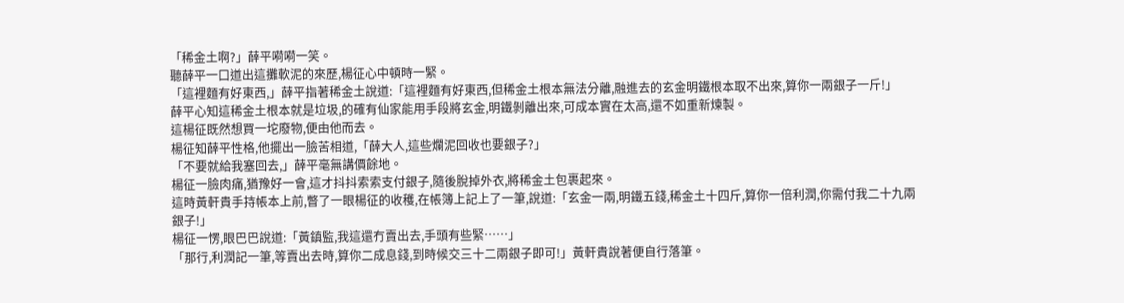「稀金土啊?」薛平嗬嗬一笑。
聽薛平一口道出這攤軟泥的來歷,楊征心中頓時一緊。
「這裡麵有好東西,」薛平指著稀金土說道:「這裡麵有好東西,但稀金土根本無法分離,融進去的玄金明鐵根本取不出來,算你一兩銀子一斤!」
薛平心知這稀金土根本就是垃圾,的確有仙家能用手段將玄金,明鐵剝離出來,可成本實在太高,還不如重新煉製。
這楊征既然想買一坨廢物,便由他而去。
楊征知薛平性格,他擺出一臉苦相道,「薛大人,這些爛泥回收也要銀子?」
「不要就給我塞回去,」薛平毫無講價餘地。
楊征一臉肉痛,猶豫好一會,這才抖抖索索支付銀子,隨後脫掉外衣,將稀金土包裹起來。
這時黃軒貴手持帳本上前,瞥了一眼楊征的收穫,在帳簿上記上了一筆,說道:「玄金一兩,明鐵五錢,稀金土十四斤,算你一倍利潤,你需付我二十九兩銀子!」
楊征一愣,眼巴巴說道:「黃鎮監,我這還冇賣出去,手頭有些緊……」
「那行,利潤記一筆,等賣出去時,算你二成息錢,到時候交三十二兩銀子即可!」黃軒貴說著便自行落筆。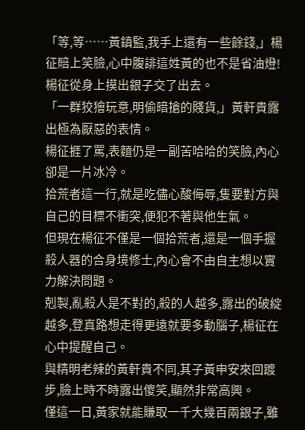「等,等……黃鎮監,我手上還有一些餘錢,」楊征賠上笑臉,心中腹誹這姓黃的也不是省油燈!
楊征從身上摸出銀子交了出去。
「一群狡獪玩意,明偷暗搶的賤貨,」黃軒貴露出極為厭惡的表情。
楊征捱了罵,表麵仍是一副苦哈哈的笑臉,內心卻是一片冰冷。
拾荒者這一行,就是吃儘心酸侮辱,隻要對方與自己的目標不衝突,便犯不著與他生氣。
但現在楊征不僅是一個拾荒者,還是一個手握殺人器的合身境修士,內心會不由自主想以實力解決問題。
剋製,亂殺人是不對的,殺的人越多,露出的破綻越多,登真路想走得更遠就要多動腦子,楊征在心中提醒自己。
與精明老辣的黃軒貴不同,其子黃申安來回踱步,臉上時不時露出傻笑,顯然非常高興。
僅這一日,黃家就能賺取一千大幾百兩銀子,雖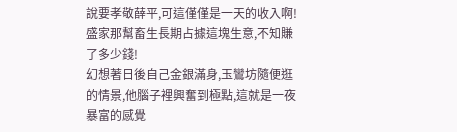說要孝敬薛平,可這僅僅是一天的收入啊!
盛家那幫畜生長期占據這塊生意,不知賺了多少錢!
幻想著日後自己金銀滿身,玉鸞坊隨便逛的情景,他腦子裡興奮到極點,這就是一夜暴富的感覺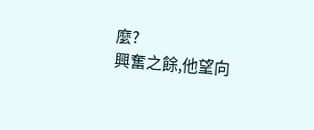麼?
興奮之餘,他望向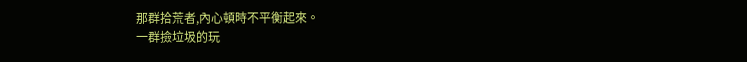那群拾荒者,內心頓時不平衡起來。
一群撿垃圾的玩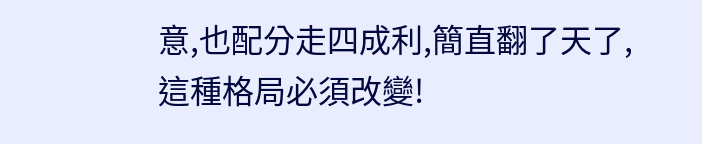意,也配分走四成利,簡直翻了天了,這種格局必須改變!